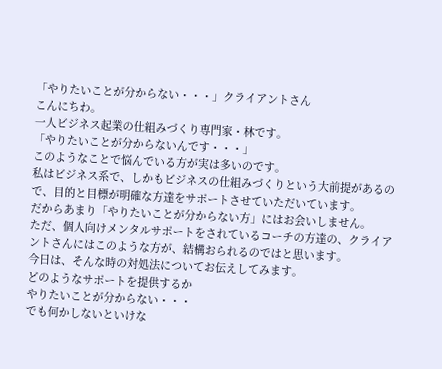「やりたいことが分からない・・・」クライアントさん
こんにちわ。
一人ビジネス起業の仕組みづくり専門家・林です。
「やりたいことが分からないんです・・・」
このようなことで悩んでいる方が実は多いのです。
私はビジネス系で、しかもビジネスの仕組みづくりという大前提があるので、目的と目標が明確な方達をサポートさせていただいています。
だからあまり「やりたいことが分からない方」にはお会いしません。
ただ、個人向けメンタルサポートをされているコーチの方達の、クライアントさんにはこのような方が、結構おられるのではと思います。
今日は、そんな時の対処法についてお伝えしてみます。
どのようなサポートを提供するか
やりたいことが分からない・・・
でも何かしないといけな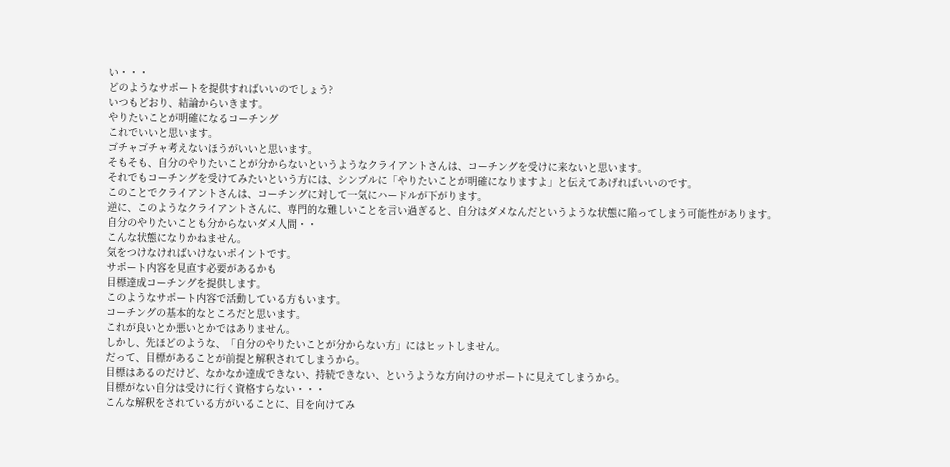い・・・
どのようなサポートを提供すればいいのでしょう?
いつもどおり、結論からいきます。
やりたいことが明確になるコーチング
これでいいと思います。
ゴチャゴチャ考えないほうがいいと思います。
そもそも、自分のやりたいことが分からないというようなクライアントさんは、コーチングを受けに来ないと思います。
それでもコーチングを受けてみたいという方には、シンプルに「やりたいことが明確になりますよ」と伝えてあげればいいのです。
このことでクライアントさんは、コーチングに対して一気にハードルが下がります。
逆に、このようなクライアントさんに、専門的な難しいことを言い過ぎると、自分はダメなんだというような状態に陥ってしまう可能性があります。
自分のやりたいことも分からないダメ人間・・
こんな状態になりかねません。
気をつけなければいけないポイントです。
サポート内容を見直す必要があるかも
目標達成コーチングを提供します。
このようなサポート内容で活動している方もいます。
コーチングの基本的なところだと思います。
これが良いとか悪いとかではありません。
しかし、先ほどのような、「自分のやりたいことが分からない方」にはヒットしません。
だって、目標があることが前提と解釈されてしまうから。
目標はあるのだけど、なかなか達成できない、持続できない、というような方向けのサポートに見えてしまうから。
目標がない自分は受けに行く資格すらない・・・
こんな解釈をされている方がいることに、目を向けてみ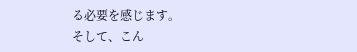る必要を感じます。
そして、こん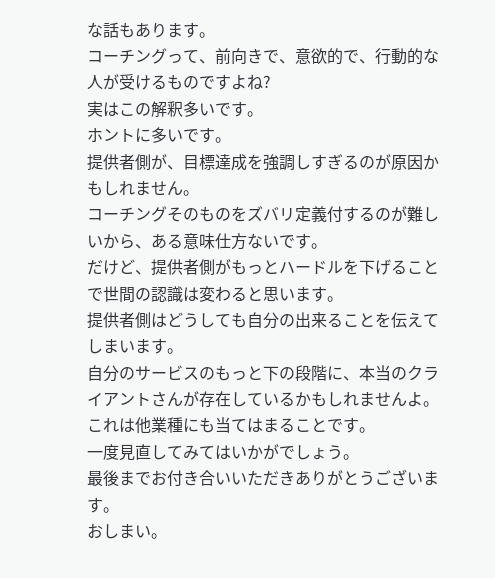な話もあります。
コーチングって、前向きで、意欲的で、行動的な人が受けるものですよね?
実はこの解釈多いです。
ホントに多いです。
提供者側が、目標達成を強調しすぎるのが原因かもしれません。
コーチングそのものをズバリ定義付するのが難しいから、ある意味仕方ないです。
だけど、提供者側がもっとハードルを下げることで世間の認識は変わると思います。
提供者側はどうしても自分の出来ることを伝えてしまいます。
自分のサービスのもっと下の段階に、本当のクライアントさんが存在しているかもしれませんよ。
これは他業種にも当てはまることです。
一度見直してみてはいかがでしょう。
最後までお付き合いいただきありがとうございます。
おしまい。